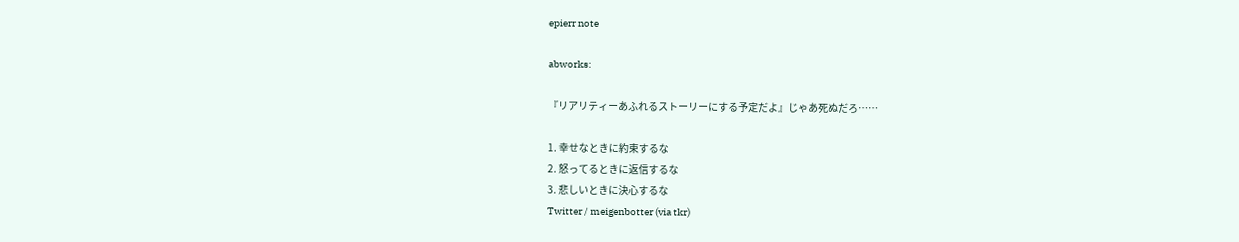epierr note

abworks:

『リアリティーあふれるストーリーにする予定だよ』じゃあ死ぬだろ……

1. 幸せなときに約束するな
2. 怒ってるときに返信するな
3. 悲しいときに決心するな
Twitter / meigenbotter (via tkr)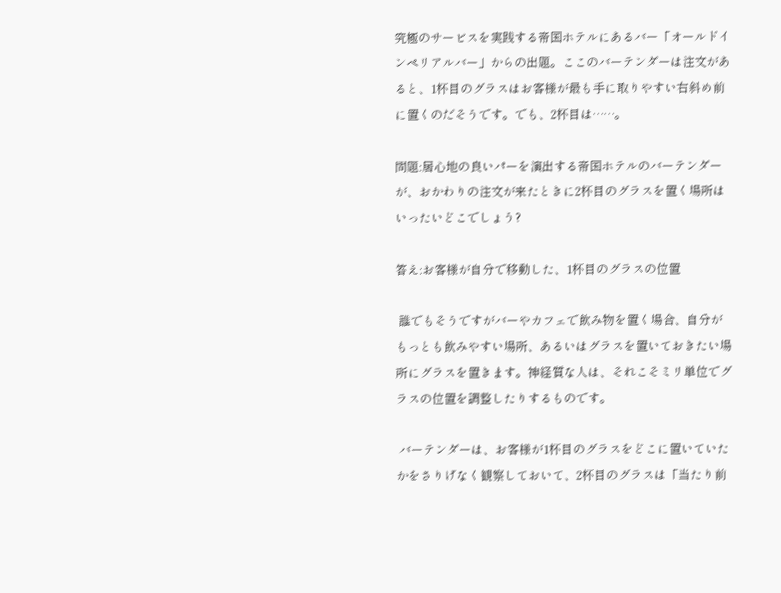究極のサービスを実践する帝国ホテルにあるバー「オールドインペリアルバー」からの出題。ここのバーテンダーは注文があると、1杯目のグラスはお客様が最も手に取りやすい右斜め前に置くのだそうです。でも、2杯目は……。

問題:居心地の良いパーを演出する帝国ホテルのバーテンダーが、おかわりの注文が来たときに2杯目のグラスを置く場所はいったいどこでしょう?

答え:お客様が自分で移動した、1杯目のグラスの位置

 誰でもそうですがバーやカフェで飲み物を置く場合、自分がもっとも飲みやすい場所、あるいはグラスを置いておきたい場所にグラスを置きます。神経質な人は、それこそミリ単位でグラスの位置を調整したりするものです。

 バーテンダーは、お客様が1杯目のグラスをどこに置いていたかをさりげなく観察しておいて、2杯目のグラスは「当たり前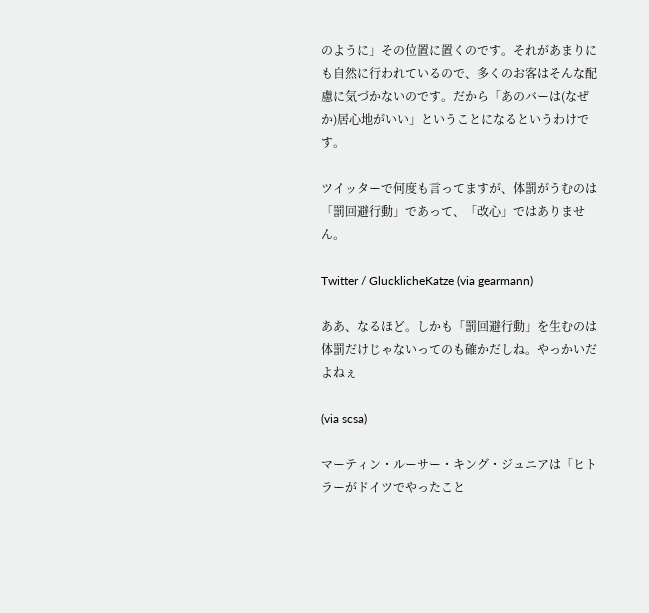のように」その位置に置くのです。それがあまりにも自然に行われているので、多くのお客はそんな配慮に気づかないのです。だから「あのバーは(なぜか)居心地がいい」ということになるというわけです。

ツイッターで何度も言ってますが、体罰がうむのは「罰回避行動」であって、「改心」ではありません。

Twitter / GlucklicheKatze (via gearmann)

ああ、なるほど。しかも「罰回避行動」を生むのは体罰だけじゃないってのも確かだしね。やっかいだよねぇ

(via scsa)

マーティン・ルーサー・キング・ジュニアは「ヒトラーがドイツでやったこと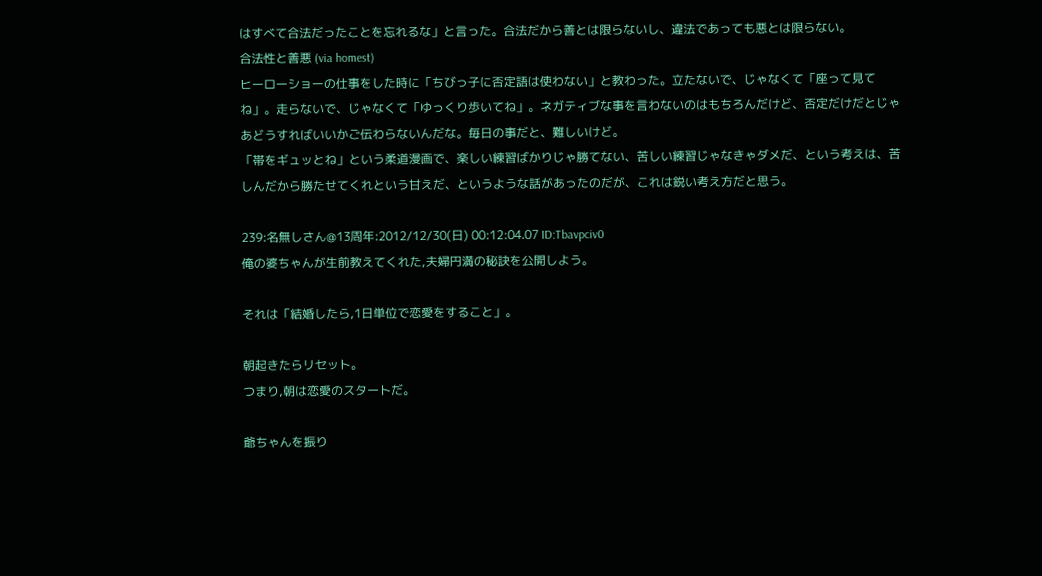はすべて合法だったことを忘れるな」と言った。合法だから善とは限らないし、違法であっても悪とは限らない。
合法性と善悪 (via homest)
ヒーローショーの仕事をした時に「ちびっ子に否定語は使わない」と教わった。立たないで、じゃなくて「座って見てね」。走らないで、じゃなくて「ゆっくり歩いてね」。ネガティブな事を言わないのはもちろんだけど、否定だけだとじゃあどうすればいいかご伝わらないんだな。毎日の事だと、難しいけど。
「帯をギュッとね」という柔道漫画で、楽しい練習ばかりじゃ勝てない、苦しい練習じゃなきゃダメだ、という考えは、苦しんだから勝たせてくれという甘えだ、というような話があったのだが、これは鋭い考え方だと思う。

239:名無しさん@13周年:2012/12/30(日) 00:12:04.07 ID:Tbavpciv0
俺の婆ちゃんが生前教えてくれた,夫婦円満の秘訣を公開しよう。

それは「結婚したら,1日単位で恋愛をすること」。

朝起きたらリセット。
つまり,朝は恋愛のスタートだ。

爺ちゃんを振り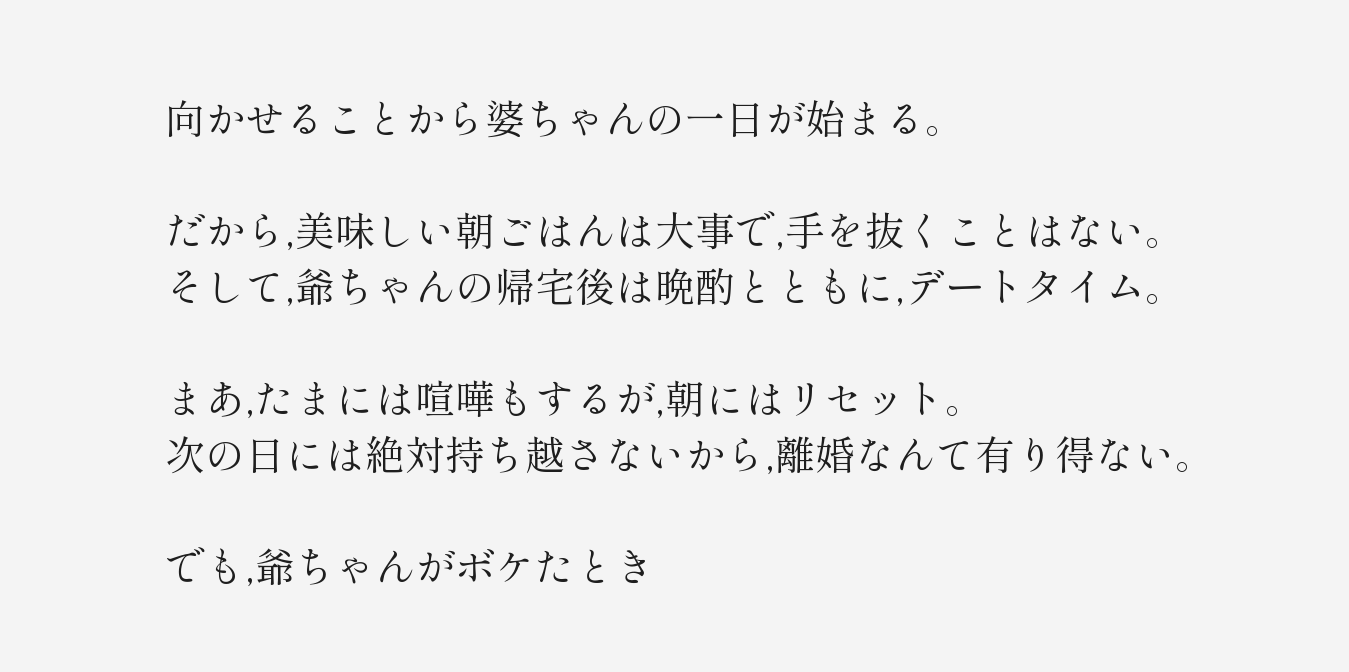向かせることから婆ちゃんの一日が始まる。

だから,美味しい朝ごはんは大事で,手を抜くことはない。
そして,爺ちゃんの帰宅後は晩酌とともに,デートタイム。

まあ,たまには喧嘩もするが,朝にはリセット。
次の日には絶対持ち越さないから,離婚なんて有り得ない。

でも,爺ちゃんがボケたとき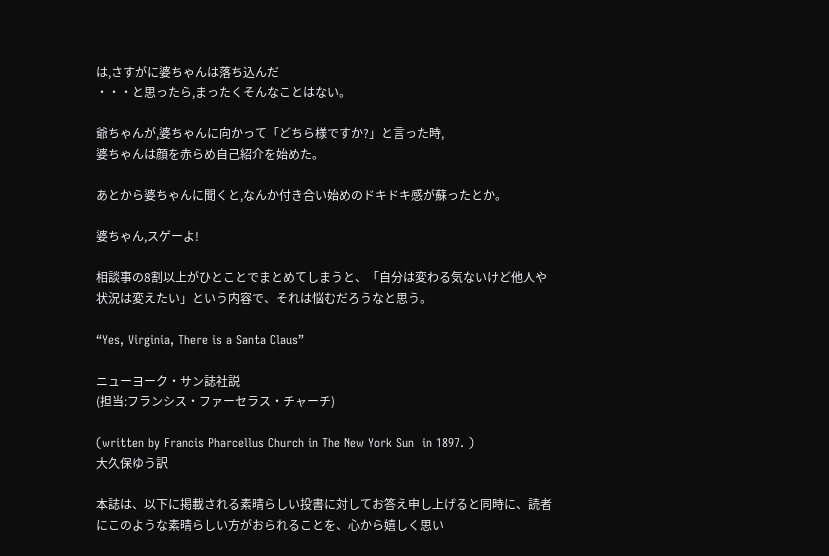は,さすがに婆ちゃんは落ち込んだ
・・・と思ったら,まったくそんなことはない。

爺ちゃんが,婆ちゃんに向かって「どちら様ですか?」と言った時,
婆ちゃんは顔を赤らめ自己紹介を始めた。

あとから婆ちゃんに聞くと,なんか付き合い始めのドキドキ感が蘇ったとか。

婆ちゃん,スゲーよ!

相談事の8割以上がひとことでまとめてしまうと、「自分は変わる気ないけど他人や状況は変えたい」という内容で、それは悩むだろうなと思う。

“Yes, Virginia, There is a Santa Claus”

ニューヨーク・サン誌社説
(担当:フランシス・ファーセラス・チャーチ)

(written by Francis Pharcellus Church in The New York Sun  in 1897. )
大久保ゆう訳

本誌は、以下に掲載される素晴らしい投書に対してお答え申し上げると同時に、読者にこのような素晴らしい方がおられることを、心から嬉しく思い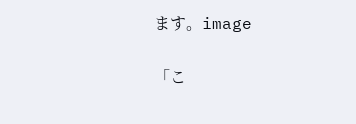ます。image

「こ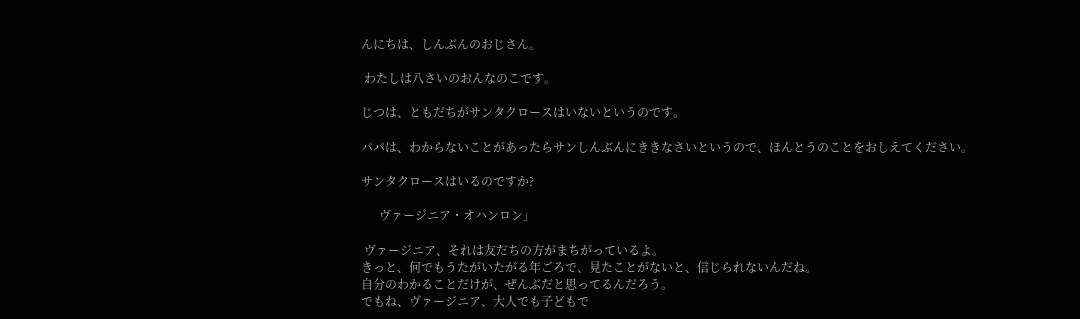んにちは、しんぶんのおじさん。

 わたしは八さいのおんなのこです。

じつは、ともだちがサンタクロースはいないというのです。

パパは、わからないことがあったらサンしんぶんにききなさいというので、ほんとうのことをおしえてください。

サンタクロースはいるのですか?

      ヴァージニア・オハンロン」

 ヴァージニア、それは友だちの方がまちがっているよ。
きっと、何でもうたがいたがる年ごろで、見たことがないと、信じられないんだね。
自分のわかることだけが、ぜんぶだと思ってるんだろう。
でもね、ヴァージニア、大人でも子どもで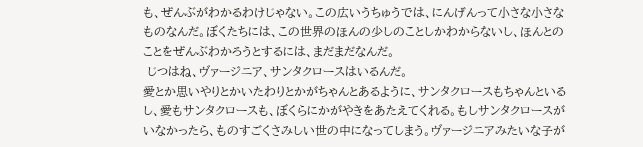も、ぜんぶがわかるわけじゃない。この広いうちゅうでは、にんげんって小さな小さなものなんだ。ぼくたちには、この世界のほんの少しのことしかわからないし、ほんとのことをぜんぶわかろうとするには、まだまだなんだ。
 じつはね、ヴァージニア、サンタクロースはいるんだ。
愛とか思いやりとかいたわりとかがちゃんとあるように、サンタクロースもちゃんといるし、愛もサンタクロースも、ぼくらにかがやきをあたえてくれる。もしサンタクロースがいなかったら、ものすごくさみしい世の中になってしまう。ヴァージニアみたいな子が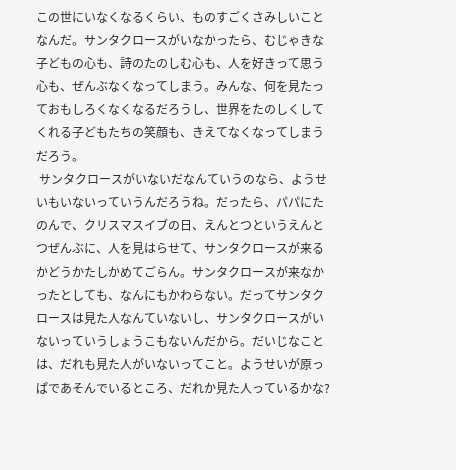この世にいなくなるくらい、ものすごくさみしいことなんだ。サンタクロースがいなかったら、むじゃきな子どもの心も、詩のたのしむ心も、人を好きって思う心も、ぜんぶなくなってしまう。みんな、何を見たっておもしろくなくなるだろうし、世界をたのしくしてくれる子どもたちの笑顔も、きえてなくなってしまうだろう。
 サンタクロースがいないだなんていうのなら、ようせいもいないっていうんだろうね。だったら、パパにたのんで、クリスマスイブの日、えんとつというえんとつぜんぶに、人を見はらせて、サンタクロースが来るかどうかたしかめてごらん。サンタクロースが来なかったとしても、なんにもかわらない。だってサンタクロースは見た人なんていないし、サンタクロースがいないっていうしょうこもないんだから。だいじなことは、だれも見た人がいないってこと。ようせいが原っぱであそんでいるところ、だれか見た人っているかな?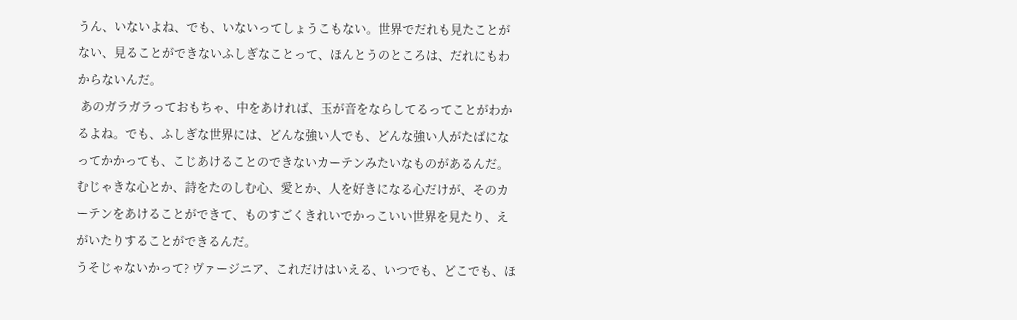うん、いないよね、でも、いないってしょうこもない。世界でだれも見たことがない、見ることができないふしぎなことって、ほんとうのところは、だれにもわからないんだ。
 あのガラガラっておもちゃ、中をあければ、玉が音をならしてるってことがわかるよね。でも、ふしぎな世界には、どんな強い人でも、どんな強い人がたばになってかかっても、こじあけることのできないカーテンみたいなものがあるんだ。
むじゃきな心とか、詩をたのしむ心、愛とか、人を好きになる心だけが、そのカーテンをあけることができて、ものすごくきれいでかっこいい世界を見たり、えがいたりすることができるんだ。
うそじゃないかって? ヴァージニア、これだけはいえる、いつでも、どこでも、ほ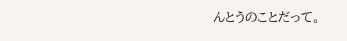んとうのことだって。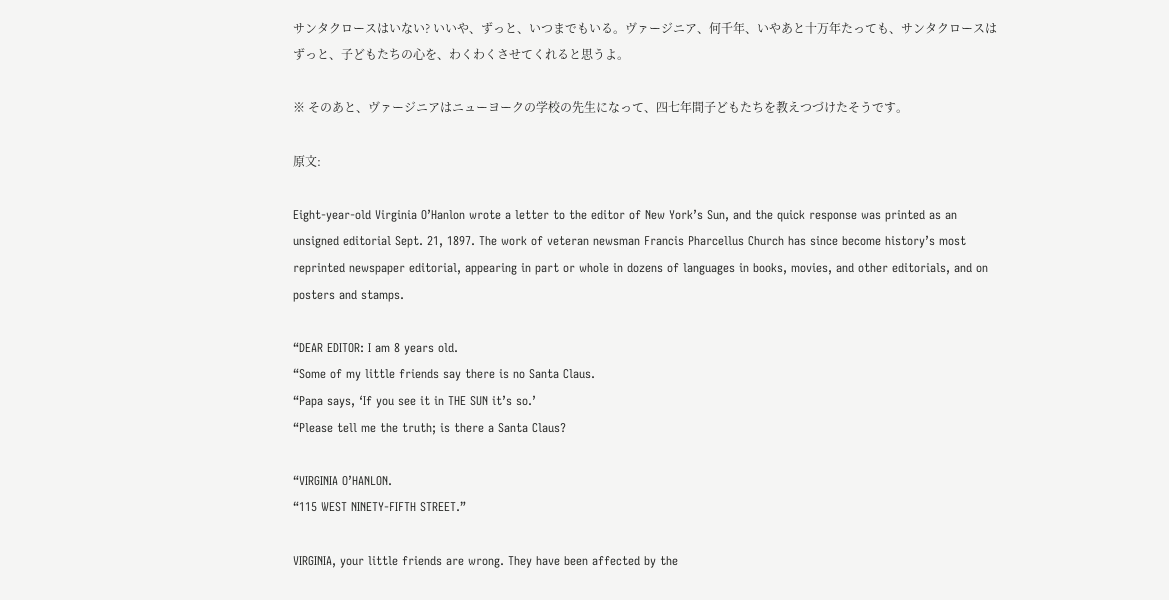サンタクロースはいない? いいや、ずっと、いつまでもいる。ヴァージニア、何千年、いやあと十万年たっても、サンタクロースはずっと、子どもたちの心を、わくわくさせてくれると思うよ。

※ そのあと、ヴァージニアはニューヨークの学校の先生になって、四七年間子どもたちを教えつづけたそうです。

原文:

Eight-year-old Virginia O’Hanlon wrote a letter to the editor of New York’s Sun, and the quick response was printed as an unsigned editorial Sept. 21, 1897. The work of veteran newsman Francis Pharcellus Church has since become history’s most reprinted newspaper editorial, appearing in part or whole in dozens of languages in books, movies, and other editorials, and on posters and stamps.

“DEAR EDITOR: I am 8 years old.
“Some of my little friends say there is no Santa Claus.
“Papa says, ‘If you see it in THE SUN it’s so.’
“Please tell me the truth; is there a Santa Claus?

“VIRGINIA O’HANLON.
“115 WEST NINETY-FIFTH STREET.”

VIRGINIA, your little friends are wrong. They have been affected by the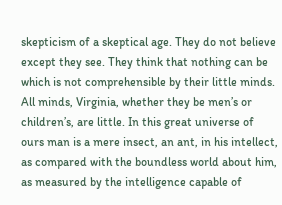skepticism of a skeptical age. They do not believe except they see. They think that nothing can be which is not comprehensible by their little minds. All minds, Virginia, whether they be men’s or children’s, are little. In this great universe of ours man is a mere insect, an ant, in his intellect, as compared with the boundless world about him, as measured by the intelligence capable of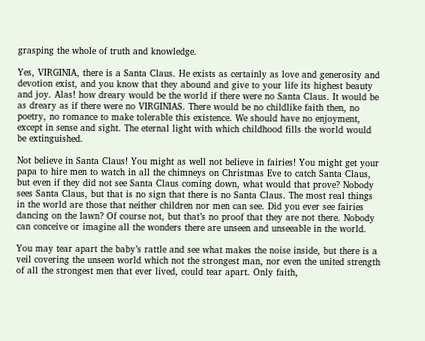grasping the whole of truth and knowledge.

Yes, VIRGINIA, there is a Santa Claus. He exists as certainly as love and generosity and devotion exist, and you know that they abound and give to your life its highest beauty and joy. Alas! how dreary would be the world if there were no Santa Claus. It would be as dreary as if there were no VIRGINIAS. There would be no childlike faith then, no poetry, no romance to make tolerable this existence. We should have no enjoyment, except in sense and sight. The eternal light with which childhood fills the world would be extinguished.

Not believe in Santa Claus! You might as well not believe in fairies! You might get your papa to hire men to watch in all the chimneys on Christmas Eve to catch Santa Claus, but even if they did not see Santa Claus coming down, what would that prove? Nobody sees Santa Claus, but that is no sign that there is no Santa Claus. The most real things in the world are those that neither children nor men can see. Did you ever see fairies dancing on the lawn? Of course not, but that’s no proof that they are not there. Nobody can conceive or imagine all the wonders there are unseen and unseeable in the world.

You may tear apart the baby’s rattle and see what makes the noise inside, but there is a veil covering the unseen world which not the strongest man, nor even the united strength of all the strongest men that ever lived, could tear apart. Only faith,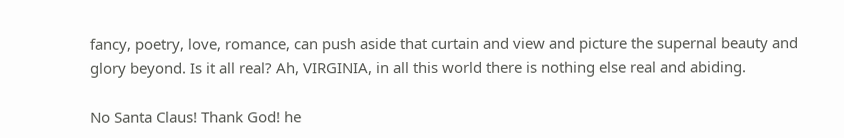fancy, poetry, love, romance, can push aside that curtain and view and picture the supernal beauty and glory beyond. Is it all real? Ah, VIRGINIA, in all this world there is nothing else real and abiding.

No Santa Claus! Thank God! he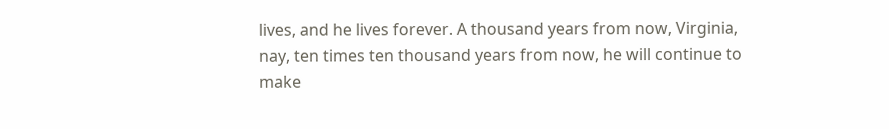lives, and he lives forever. A thousand years from now, Virginia, nay, ten times ten thousand years from now, he will continue to make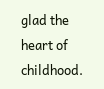glad the heart of childhood.